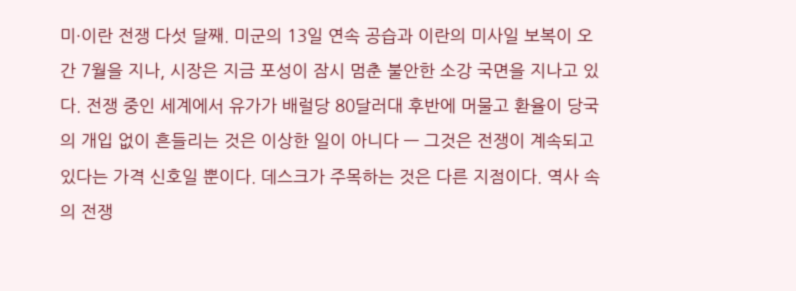미·이란 전쟁 다섯 달째. 미군의 13일 연속 공습과 이란의 미사일 보복이 오간 7월을 지나, 시장은 지금 포성이 잠시 멈춘 불안한 소강 국면을 지나고 있다. 전쟁 중인 세계에서 유가가 배럴당 80달러대 후반에 머물고 환율이 당국의 개입 없이 흔들리는 것은 이상한 일이 아니다 — 그것은 전쟁이 계속되고 있다는 가격 신호일 뿐이다. 데스크가 주목하는 것은 다른 지점이다. 역사 속의 전쟁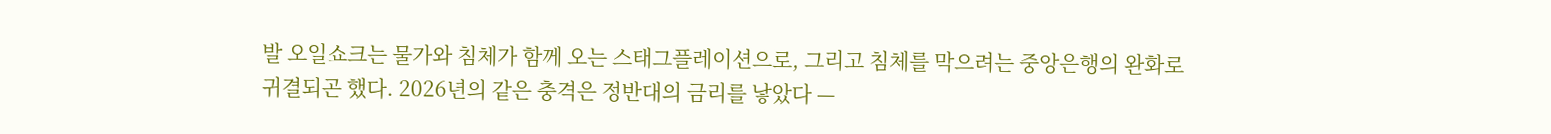발 오일쇼크는 물가와 침체가 함께 오는 스태그플레이션으로, 그리고 침체를 막으려는 중앙은행의 완화로 귀결되곤 했다. 2026년의 같은 충격은 정반대의 금리를 낳았다 —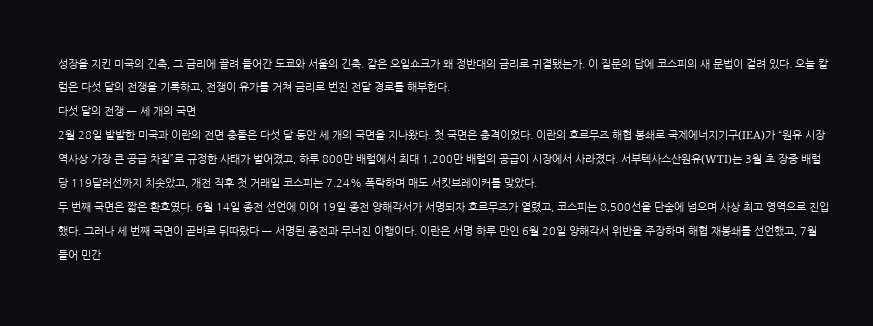성장을 지킨 미국의 긴축, 그 금리에 끌려 들어간 도쿄와 서울의 긴축. 같은 오일쇼크가 왜 정반대의 금리로 귀결됐는가. 이 질문의 답에 코스피의 새 문법이 걸려 있다. 오늘 칼럼은 다섯 달의 전쟁을 기록하고, 전쟁이 유가를 거쳐 금리로 번진 전달 경로를 해부한다.
다섯 달의 전쟁 — 세 개의 국면
2월 28일 발발한 미국과 이란의 전면 충돌은 다섯 달 동안 세 개의 국면을 지나왔다. 첫 국면은 충격이었다. 이란의 호르무즈 해협 봉쇄로 국제에너지기구(IEA)가 “원유 시장 역사상 가장 큰 공급 차질”로 규정한 사태가 벌어졌고, 하루 800만 배럴에서 최대 1,200만 배럴의 공급이 시장에서 사라졌다. 서부텍사스산원유(WTI)는 3월 초 장중 배럴당 119달러선까지 치솟았고, 개전 직후 첫 거래일 코스피는 7.24% 폭락하며 매도 서킷브레이커를 맞았다.
두 번째 국면은 짧은 환호였다. 6월 14일 종전 선언에 이어 19일 종전 양해각서가 서명되자 호르무즈가 열렸고, 코스피는 8,500선을 단숨에 넘으며 사상 최고 영역으로 진입했다. 그러나 세 번째 국면이 곧바로 뒤따랐다 — 서명된 종전과 무너진 이행이다. 이란은 서명 하루 만인 6월 20일 양해각서 위반을 주장하며 해협 재봉쇄를 선언했고, 7월 들어 민간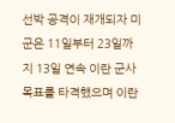선박 공격이 재개되자 미군은 11일부터 23일까지 13일 연속 이란 군사 목표를 타격했으며 이란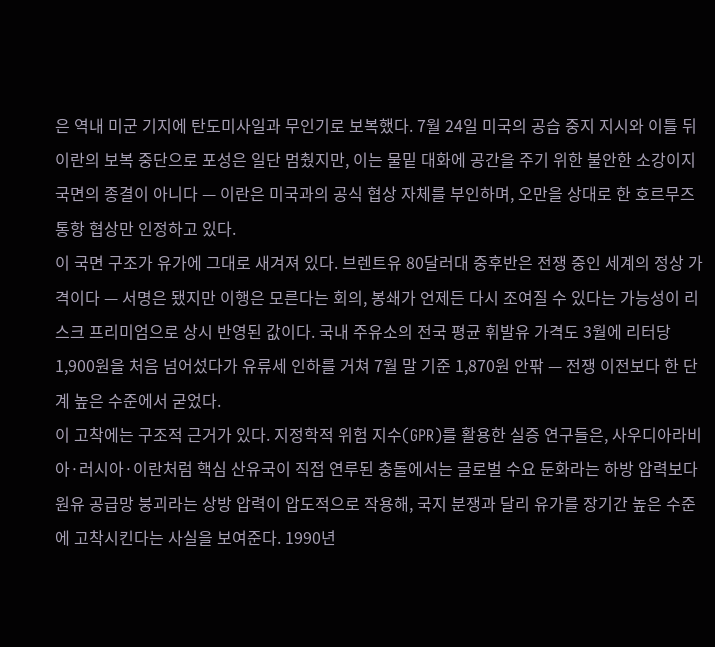은 역내 미군 기지에 탄도미사일과 무인기로 보복했다. 7월 24일 미국의 공습 중지 지시와 이틀 뒤 이란의 보복 중단으로 포성은 일단 멈췄지만, 이는 물밑 대화에 공간을 주기 위한 불안한 소강이지 국면의 종결이 아니다 — 이란은 미국과의 공식 협상 자체를 부인하며, 오만을 상대로 한 호르무즈 통항 협상만 인정하고 있다.
이 국면 구조가 유가에 그대로 새겨져 있다. 브렌트유 80달러대 중후반은 전쟁 중인 세계의 정상 가격이다 — 서명은 됐지만 이행은 모른다는 회의, 봉쇄가 언제든 다시 조여질 수 있다는 가능성이 리스크 프리미엄으로 상시 반영된 값이다. 국내 주유소의 전국 평균 휘발유 가격도 3월에 리터당 1,900원을 처음 넘어섰다가 유류세 인하를 거쳐 7월 말 기준 1,870원 안팎 — 전쟁 이전보다 한 단계 높은 수준에서 굳었다.
이 고착에는 구조적 근거가 있다. 지정학적 위험 지수(GPR)를 활용한 실증 연구들은, 사우디아라비아·러시아·이란처럼 핵심 산유국이 직접 연루된 충돌에서는 글로벌 수요 둔화라는 하방 압력보다 원유 공급망 붕괴라는 상방 압력이 압도적으로 작용해, 국지 분쟁과 달리 유가를 장기간 높은 수준에 고착시킨다는 사실을 보여준다. 1990년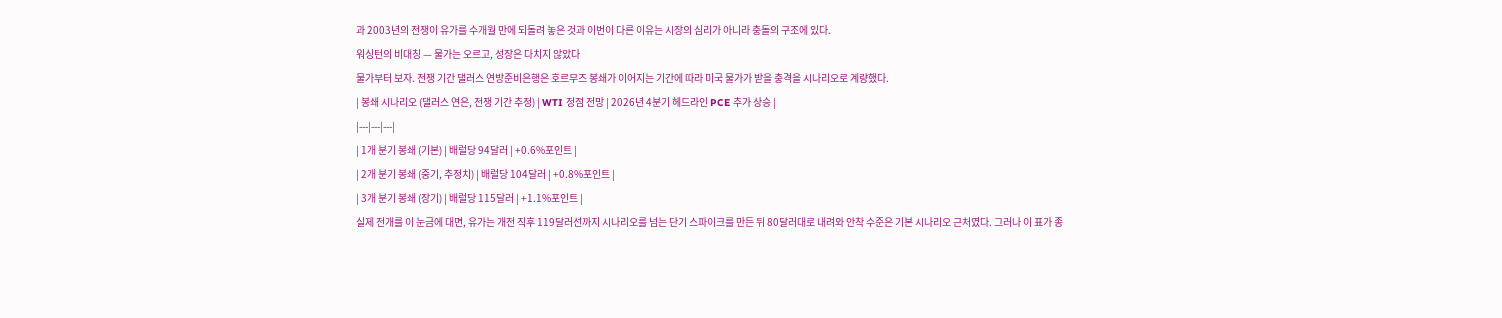과 2003년의 전쟁이 유가를 수개월 만에 되돌려 놓은 것과 이번이 다른 이유는 시장의 심리가 아니라 충돌의 구조에 있다.
워싱턴의 비대칭 — 물가는 오르고, 성장은 다치지 않았다
물가부터 보자. 전쟁 기간 댈러스 연방준비은행은 호르무즈 봉쇄가 이어지는 기간에 따라 미국 물가가 받을 충격을 시나리오로 계량했다.
| 봉쇄 시나리오 (댈러스 연은, 전쟁 기간 추정) | WTI 정점 전망 | 2026년 4분기 헤드라인 PCE 추가 상승 |
|---|---|---|
| 1개 분기 봉쇄 (기본) | 배럴당 94달러 | +0.6%포인트 |
| 2개 분기 봉쇄 (중기, 추정치) | 배럴당 104달러 | +0.8%포인트 |
| 3개 분기 봉쇄 (장기) | 배럴당 115달러 | +1.1%포인트 |
실제 전개를 이 눈금에 대면, 유가는 개전 직후 119달러선까지 시나리오를 넘는 단기 스파이크를 만든 뒤 80달러대로 내려와 안착 수준은 기본 시나리오 근처였다. 그러나 이 표가 종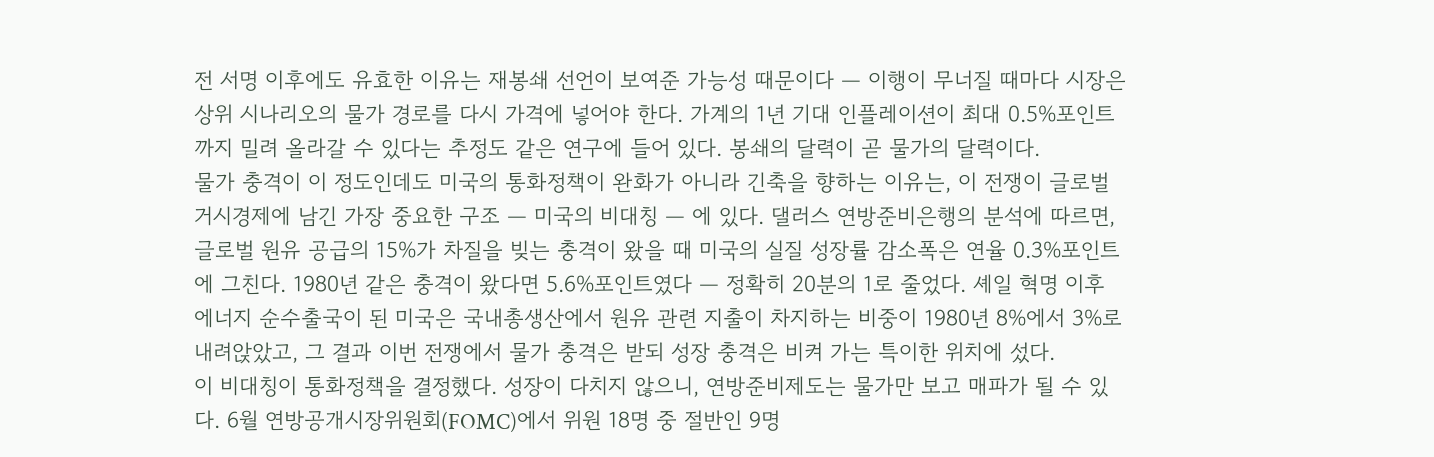전 서명 이후에도 유효한 이유는 재봉쇄 선언이 보여준 가능성 때문이다 — 이행이 무너질 때마다 시장은 상위 시나리오의 물가 경로를 다시 가격에 넣어야 한다. 가계의 1년 기대 인플레이션이 최대 0.5%포인트까지 밀려 올라갈 수 있다는 추정도 같은 연구에 들어 있다. 봉쇄의 달력이 곧 물가의 달력이다.
물가 충격이 이 정도인데도 미국의 통화정책이 완화가 아니라 긴축을 향하는 이유는, 이 전쟁이 글로벌 거시경제에 남긴 가장 중요한 구조 — 미국의 비대칭 — 에 있다. 댈러스 연방준비은행의 분석에 따르면, 글로벌 원유 공급의 15%가 차질을 빚는 충격이 왔을 때 미국의 실질 성장률 감소폭은 연율 0.3%포인트에 그친다. 1980년 같은 충격이 왔다면 5.6%포인트였다 — 정확히 20분의 1로 줄었다. 셰일 혁명 이후 에너지 순수출국이 된 미국은 국내총생산에서 원유 관련 지출이 차지하는 비중이 1980년 8%에서 3%로 내려앉았고, 그 결과 이번 전쟁에서 물가 충격은 받되 성장 충격은 비켜 가는 특이한 위치에 섰다.
이 비대칭이 통화정책을 결정했다. 성장이 다치지 않으니, 연방준비제도는 물가만 보고 매파가 될 수 있다. 6월 연방공개시장위원회(FOMC)에서 위원 18명 중 절반인 9명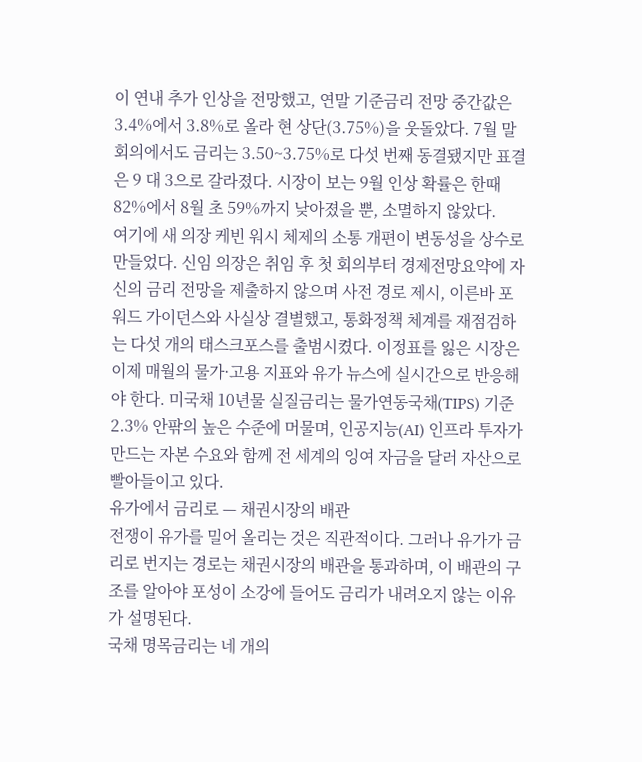이 연내 추가 인상을 전망했고, 연말 기준금리 전망 중간값은 3.4%에서 3.8%로 올라 현 상단(3.75%)을 웃돌았다. 7월 말 회의에서도 금리는 3.50~3.75%로 다섯 번째 동결됐지만 표결은 9 대 3으로 갈라졌다. 시장이 보는 9월 인상 확률은 한때 82%에서 8월 초 59%까지 낮아졌을 뿐, 소멸하지 않았다.
여기에 새 의장 케빈 워시 체제의 소통 개편이 변동성을 상수로 만들었다. 신임 의장은 취임 후 첫 회의부터 경제전망요약에 자신의 금리 전망을 제출하지 않으며 사전 경로 제시, 이른바 포워드 가이던스와 사실상 결별했고, 통화정책 체계를 재점검하는 다섯 개의 태스크포스를 출범시켰다. 이정표를 잃은 시장은 이제 매월의 물가·고용 지표와 유가 뉴스에 실시간으로 반응해야 한다. 미국채 10년물 실질금리는 물가연동국채(TIPS) 기준 2.3% 안팎의 높은 수준에 머물며, 인공지능(AI) 인프라 투자가 만드는 자본 수요와 함께 전 세계의 잉여 자금을 달러 자산으로 빨아들이고 있다.
유가에서 금리로 — 채권시장의 배관
전쟁이 유가를 밀어 올리는 것은 직관적이다. 그러나 유가가 금리로 번지는 경로는 채권시장의 배관을 통과하며, 이 배관의 구조를 알아야 포성이 소강에 들어도 금리가 내려오지 않는 이유가 설명된다.
국채 명목금리는 네 개의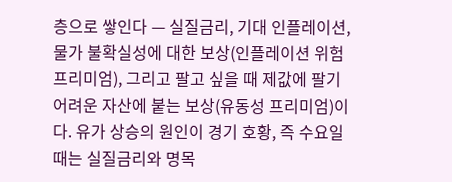층으로 쌓인다 — 실질금리, 기대 인플레이션, 물가 불확실성에 대한 보상(인플레이션 위험 프리미엄), 그리고 팔고 싶을 때 제값에 팔기 어려운 자산에 붙는 보상(유동성 프리미엄)이다. 유가 상승의 원인이 경기 호황, 즉 수요일 때는 실질금리와 명목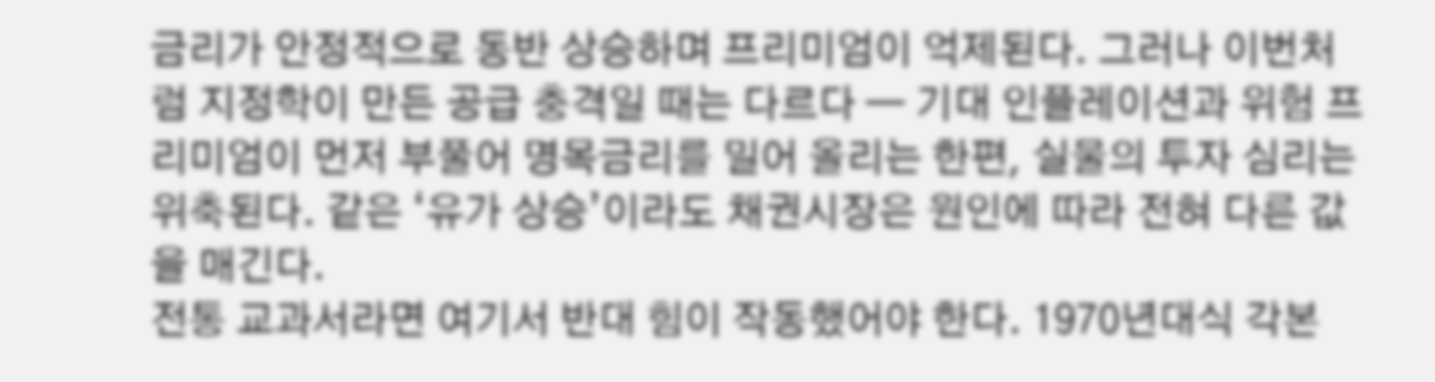금리가 안정적으로 동반 상승하며 프리미엄이 억제된다. 그러나 이번처럼 지정학이 만든 공급 충격일 때는 다르다 — 기대 인플레이션과 위험 프리미엄이 먼저 부풀어 명목금리를 밀어 올리는 한편, 실물의 투자 심리는 위축된다. 같은 ‘유가 상승’이라도 채권시장은 원인에 따라 전혀 다른 값을 매긴다.
전통 교과서라면 여기서 반대 힘이 작동했어야 한다. 1970년대식 각본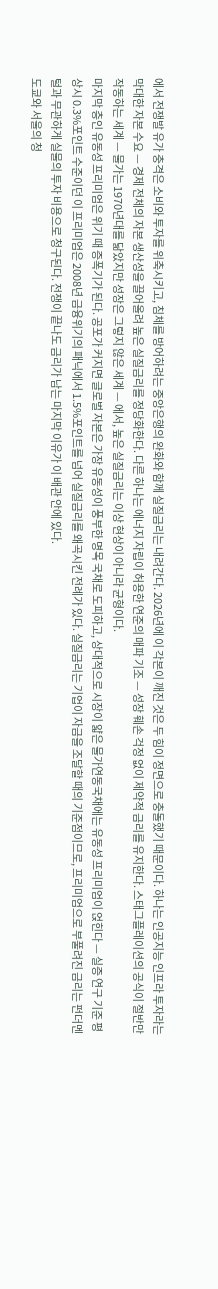에서 전쟁발 유가 충격은 소비와 투자를 위축시키고, 침체를 방어하려는 중앙은행의 완화와 함께 실질금리는 내려간다. 2026년에 이 각본이 깨진 것은 두 힘이 정면으로 충돌했기 때문이다. 하나는 인공지능 인프라 투자라는 막대한 자본 수요 — 경제 전체의 자본 생산성을 끌어올려 높은 실질금리를 정당화한다. 다른 하나는 에너지 자립이 허용한 연준의 매파 기조 — 성장 훼손 걱정 없이 제약적 금리를 유지한다. 스태그플레이션의 공식이 절반만 작동하는 세계 — 물가는 1970년대를 닮았지만 성장은 그렇지 않은 세계 — 에서, 높은 실질금리는 이상 현상이 아니라 균형이다.
마지막 층인 유동성 프리미엄은 위기 때 증폭기가 된다. 공포가 커지면 글로벌 자본은 가장 유동성이 풍부한 명목 국채로 도피하고, 상대적으로 시장이 얇은 물가연동국채에는 유동성 프리미엄이 얹힌다 — 실증 연구 기준 평상시 0.3%포인트 수준이던 이 프리미엄은 2008년 금융위기의 패닉에서 1.5%포인트를 넘어 실질금리를 왜곡시킨 전례가 있다. 실질금리는 기업이 자금을 조달할 때의 기준점이므로, 프리미엄으로 부풀려진 금리는 펀더멘털과 무관하게 실물의 투자 비용으로 청구된다. 전쟁이 끝나도 금리가 남는 마지막 이유가 이 배관 안에 있다.
도쿄와 서울의 청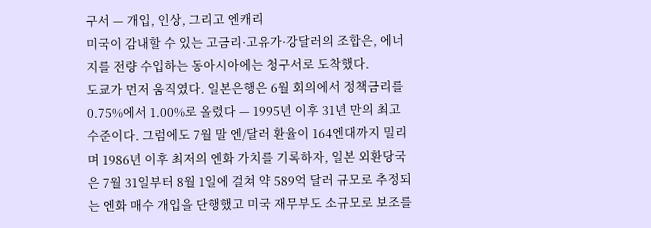구서 — 개입, 인상, 그리고 엔캐리
미국이 감내할 수 있는 고금리·고유가·강달러의 조합은, 에너지를 전량 수입하는 동아시아에는 청구서로 도착했다.
도쿄가 먼저 움직였다. 일본은행은 6월 회의에서 정책금리를 0.75%에서 1.00%로 올렸다 — 1995년 이후 31년 만의 최고 수준이다. 그럼에도 7월 말 엔/달러 환율이 164엔대까지 밀리며 1986년 이후 최저의 엔화 가치를 기록하자, 일본 외환당국은 7월 31일부터 8월 1일에 걸쳐 약 589억 달러 규모로 추정되는 엔화 매수 개입을 단행했고 미국 재무부도 소규모로 보조를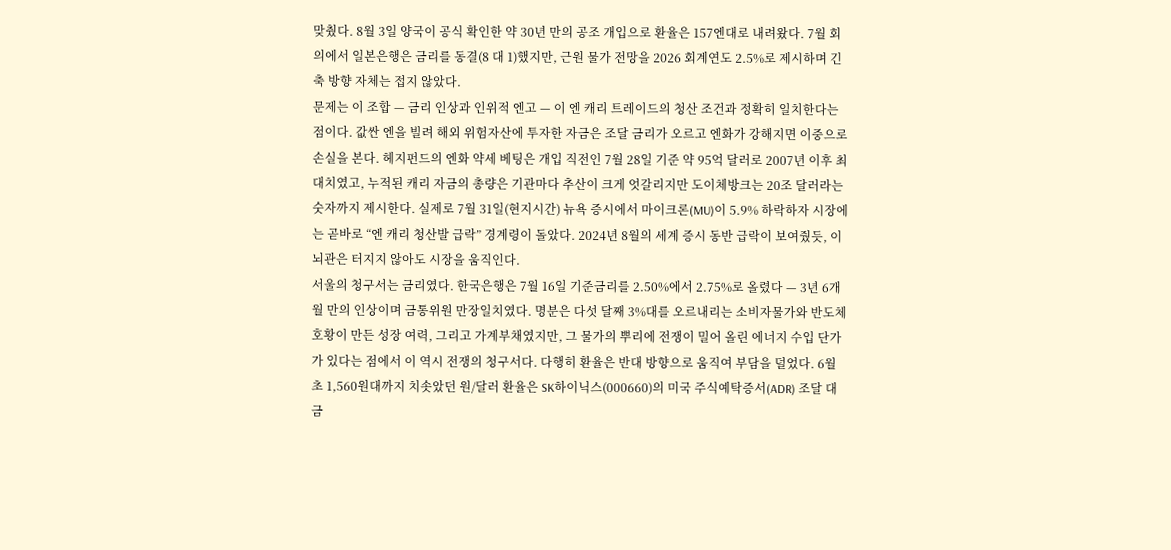맞췄다. 8월 3일 양국이 공식 확인한 약 30년 만의 공조 개입으로 환율은 157엔대로 내려왔다. 7월 회의에서 일본은행은 금리를 동결(8 대 1)했지만, 근원 물가 전망을 2026 회계연도 2.5%로 제시하며 긴축 방향 자체는 접지 않았다.
문제는 이 조합 — 금리 인상과 인위적 엔고 — 이 엔 캐리 트레이드의 청산 조건과 정확히 일치한다는 점이다. 값싼 엔을 빌려 해외 위험자산에 투자한 자금은 조달 금리가 오르고 엔화가 강해지면 이중으로 손실을 본다. 헤지펀드의 엔화 약세 베팅은 개입 직전인 7월 28일 기준 약 95억 달러로 2007년 이후 최대치였고, 누적된 캐리 자금의 총량은 기관마다 추산이 크게 엇갈리지만 도이체방크는 20조 달러라는 숫자까지 제시한다. 실제로 7월 31일(현지시간) 뉴욕 증시에서 마이크론(MU)이 5.9% 하락하자 시장에는 곧바로 “엔 캐리 청산발 급락” 경계령이 돌았다. 2024년 8월의 세계 증시 동반 급락이 보여줬듯, 이 뇌관은 터지지 않아도 시장을 움직인다.
서울의 청구서는 금리였다. 한국은행은 7월 16일 기준금리를 2.50%에서 2.75%로 올렸다 — 3년 6개월 만의 인상이며 금통위원 만장일치였다. 명분은 다섯 달째 3%대를 오르내리는 소비자물가와 반도체 호황이 만든 성장 여력, 그리고 가계부채였지만, 그 물가의 뿌리에 전쟁이 밀어 올린 에너지 수입 단가가 있다는 점에서 이 역시 전쟁의 청구서다. 다행히 환율은 반대 방향으로 움직여 부담을 덜었다. 6월 초 1,560원대까지 치솟았던 원/달러 환율은 SK하이닉스(000660)의 미국 주식예탁증서(ADR) 조달 대금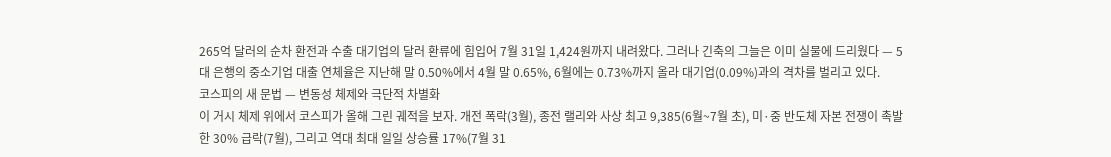265억 달러의 순차 환전과 수출 대기업의 달러 환류에 힘입어 7월 31일 1,424원까지 내려왔다. 그러나 긴축의 그늘은 이미 실물에 드리웠다 — 5대 은행의 중소기업 대출 연체율은 지난해 말 0.50%에서 4월 말 0.65%, 6월에는 0.73%까지 올라 대기업(0.09%)과의 격차를 벌리고 있다.
코스피의 새 문법 — 변동성 체제와 극단적 차별화
이 거시 체제 위에서 코스피가 올해 그린 궤적을 보자. 개전 폭락(3월), 종전 랠리와 사상 최고 9,385(6월~7월 초), 미·중 반도체 자본 전쟁이 촉발한 30% 급락(7월), 그리고 역대 최대 일일 상승률 17%(7월 31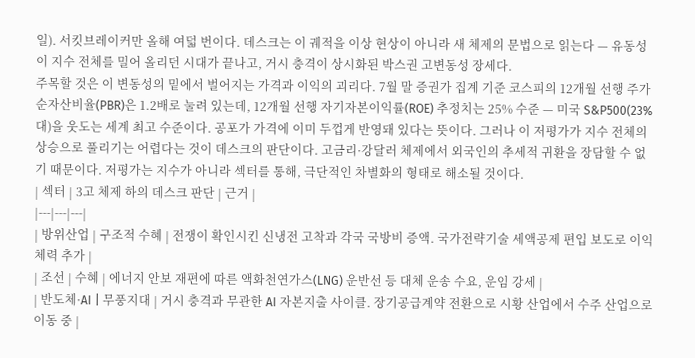일). 서킷브레이커만 올해 여덟 번이다. 데스크는 이 궤적을 이상 현상이 아니라 새 체제의 문법으로 읽는다 — 유동성이 지수 전체를 밀어 올리던 시대가 끝나고, 거시 충격이 상시화된 박스권 고변동성 장세다.
주목할 것은 이 변동성의 밑에서 벌어지는 가격과 이익의 괴리다. 7월 말 증권가 집계 기준 코스피의 12개월 선행 주가순자산비율(PBR)은 1.2배로 눌려 있는데, 12개월 선행 자기자본이익률(ROE) 추정치는 25% 수준 — 미국 S&P500(23%대)을 웃도는 세계 최고 수준이다. 공포가 가격에 이미 두껍게 반영돼 있다는 뜻이다. 그러나 이 저평가가 지수 전체의 상승으로 풀리기는 어렵다는 것이 데스크의 판단이다. 고금리·강달러 체제에서 외국인의 추세적 귀환을 장담할 수 없기 때문이다. 저평가는 지수가 아니라 섹터를 통해, 극단적인 차별화의 형태로 해소될 것이다.
| 섹터 | 3고 체제 하의 데스크 판단 | 근거 |
|---|---|---|
| 방위산업 | 구조적 수혜 | 전쟁이 확인시킨 신냉전 고착과 각국 국방비 증액. 국가전략기술 세액공제 편입 보도로 이익 체력 추가 |
| 조선 | 수혜 | 에너지 안보 재편에 따른 액화천연가스(LNG) 운반선 등 대체 운송 수요, 운임 강세 |
| 반도체·AI | 무풍지대 | 거시 충격과 무관한 AI 자본지출 사이클. 장기공급계약 전환으로 시황 산업에서 수주 산업으로 이동 중 |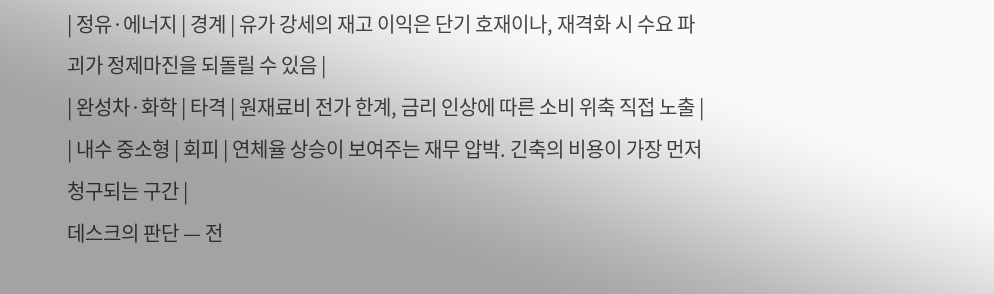| 정유·에너지 | 경계 | 유가 강세의 재고 이익은 단기 호재이나, 재격화 시 수요 파괴가 정제마진을 되돌릴 수 있음 |
| 완성차·화학 | 타격 | 원재료비 전가 한계, 금리 인상에 따른 소비 위축 직접 노출 |
| 내수 중소형 | 회피 | 연체율 상승이 보여주는 재무 압박. 긴축의 비용이 가장 먼저 청구되는 구간 |
데스크의 판단 — 전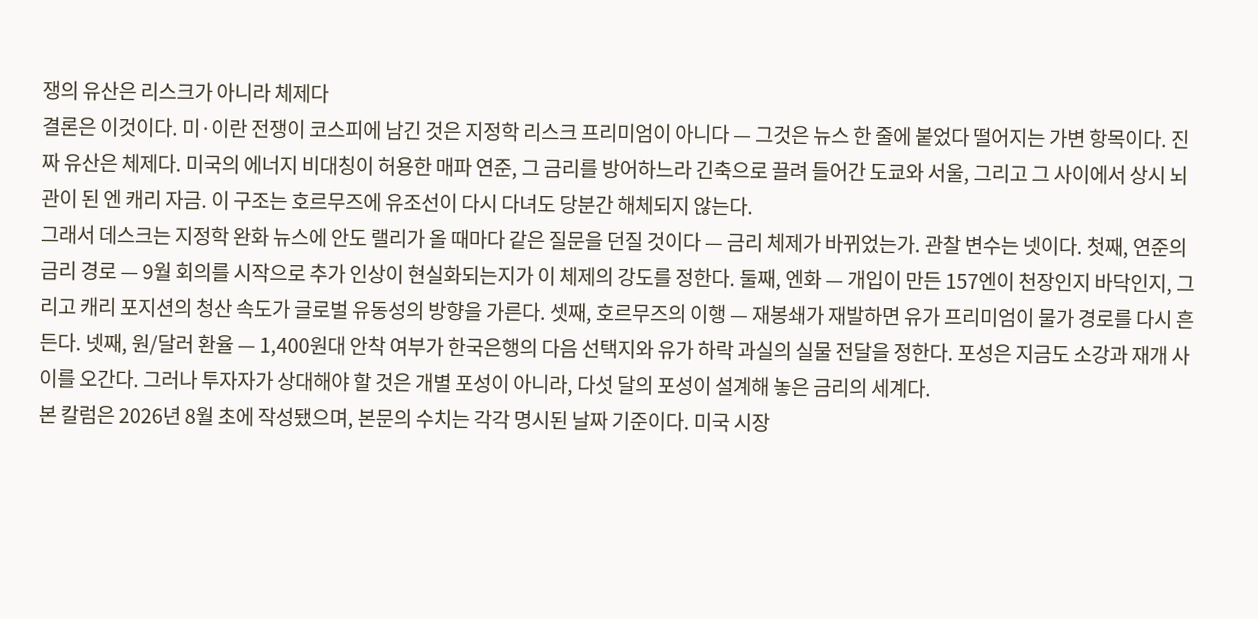쟁의 유산은 리스크가 아니라 체제다
결론은 이것이다. 미·이란 전쟁이 코스피에 남긴 것은 지정학 리스크 프리미엄이 아니다 — 그것은 뉴스 한 줄에 붙었다 떨어지는 가변 항목이다. 진짜 유산은 체제다. 미국의 에너지 비대칭이 허용한 매파 연준, 그 금리를 방어하느라 긴축으로 끌려 들어간 도쿄와 서울, 그리고 그 사이에서 상시 뇌관이 된 엔 캐리 자금. 이 구조는 호르무즈에 유조선이 다시 다녀도 당분간 해체되지 않는다.
그래서 데스크는 지정학 완화 뉴스에 안도 랠리가 올 때마다 같은 질문을 던질 것이다 — 금리 체제가 바뀌었는가. 관찰 변수는 넷이다. 첫째, 연준의 금리 경로 — 9월 회의를 시작으로 추가 인상이 현실화되는지가 이 체제의 강도를 정한다. 둘째, 엔화 — 개입이 만든 157엔이 천장인지 바닥인지, 그리고 캐리 포지션의 청산 속도가 글로벌 유동성의 방향을 가른다. 셋째, 호르무즈의 이행 — 재봉쇄가 재발하면 유가 프리미엄이 물가 경로를 다시 흔든다. 넷째, 원/달러 환율 — 1,400원대 안착 여부가 한국은행의 다음 선택지와 유가 하락 과실의 실물 전달을 정한다. 포성은 지금도 소강과 재개 사이를 오간다. 그러나 투자자가 상대해야 할 것은 개별 포성이 아니라, 다섯 달의 포성이 설계해 놓은 금리의 세계다.
본 칼럼은 2026년 8월 초에 작성됐으며, 본문의 수치는 각각 명시된 날짜 기준이다. 미국 시장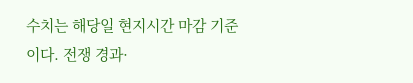수치는 해당일 현지시간 마감 기준이다. 전쟁 경과·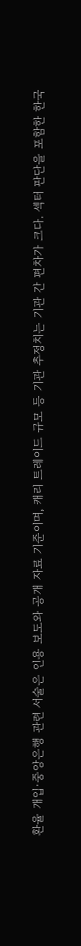환율 개입·중앙은행 관련 서술은 인용 보도와 공개 자료 기준이며, 캐리 트레이드 규모 등 기관 추정치는 기관 간 편차가 크다. 섹터 판단을 포함한 한국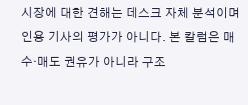시장에 대한 견해는 데스크 자체 분석이며 인용 기사의 평가가 아니다. 본 칼럼은 매수·매도 권유가 아니라 구조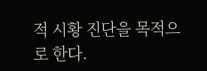적 시황 진단을 목적으로 한다.